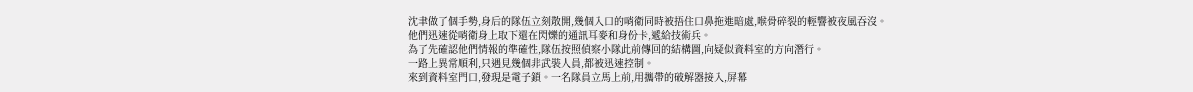沈聿做了個手勢,身后的隊伍立刻散開,幾個入口的哨衛同時被捂住口鼻拖進暗處,喉骨碎裂的輕響被夜風吞沒。
他們迅速從哨衛身上取下還在閃爍的通訊耳麥和身份卡,遞給技術兵。
為了先確認他們情報的準確性,隊伍按照偵察小隊此前傳回的結構圖,向疑似資料室的方向潛行。
一路上異常順利,只遇見幾個非武裝人員,都被迅速控制。
來到資料室門口,發現是電子鎖。一名隊員立馬上前,用攜帶的破解器接入,屏幕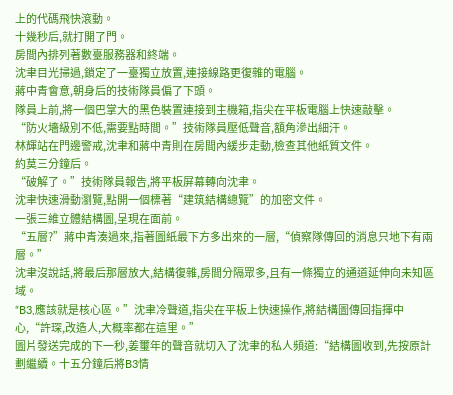上的代碼飛快滾動。
十幾秒后,就打開了門。
房間內排列著數臺服務器和終端。
沈聿目光掃過,鎖定了一臺獨立放置,連接線路更復雜的電腦。
蔣中青會意,朝身后的技術隊員偏了下頭。
隊員上前,將一個巴掌大的黑色裝置連接到主機箱,指尖在平板電腦上快速敲擊。
“防火墻級別不低,需要點時間。”技術隊員壓低聲音,額角滲出細汗。
林輝站在門邊警戒,沈聿和蔣中青則在房間內緩步走動,檢查其他紙質文件。
約莫三分鐘后。
“破解了。”技術隊員報告,將平板屏幕轉向沈聿。
沈聿快速滑動瀏覽,點開一個標著“建筑結構總覽”的加密文件。
一張三維立體結構圖,呈現在面前。
“五層?”蔣中青湊過來,指著圖紙最下方多出來的一層,“偵察隊傳回的消息只地下有兩層。”
沈聿沒說話,將最后那層放大,結構復雜,房間分隔眾多,且有一條獨立的通道延伸向未知區域。
“B3,應該就是核心區。”沈聿冷聲道,指尖在平板上快速操作,將結構圖傳回指揮中心,“許琛,改造人,大概率都在這里。”
圖片發送完成的下一秒,姜璽年的聲音就切入了沈聿的私人頻道:“結構圖收到,先按原計劃繼續。十五分鐘后將B3情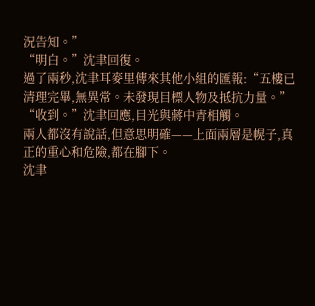況告知。”
“明白。”沈聿回復。
過了兩秒,沈聿耳麥里傳來其他小組的匯報:“五樓已清理完畢,無異常。未發現目標人物及抵抗力量。”
“收到。”沈聿回應,目光與蔣中青相觸。
兩人都沒有說話,但意思明確——上面兩層是幌子,真正的重心和危險,都在腳下。
沈聿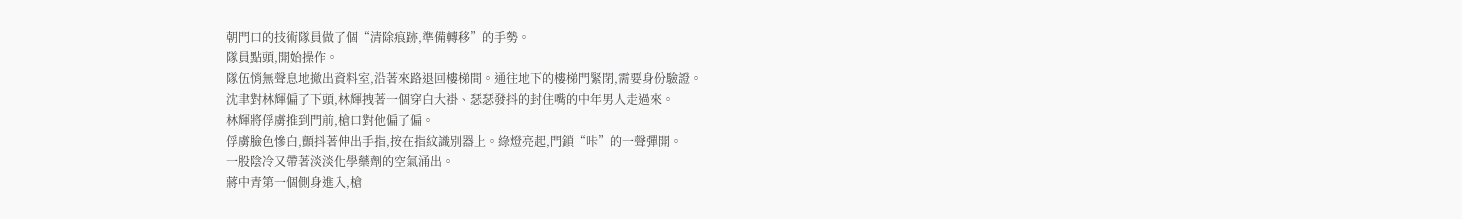朝門口的技術隊員做了個“清除痕跡,準備轉移”的手勢。
隊員點頭,開始操作。
隊伍悄無聲息地撤出資料室,沿著來路退回樓梯間。通往地下的樓梯門緊閉,需要身份驗證。
沈聿對林輝偏了下頭,林輝拽著一個穿白大褂、瑟瑟發抖的封住嘴的中年男人走過來。
林輝將俘虜推到門前,槍口對他偏了偏。
俘虜臉色慘白,顫抖著伸出手指,按在指紋識別器上。綠燈亮起,門鎖“咔”的一聲彈開。
一股陰冷又帶著淡淡化學藥劑的空氣涌出。
蔣中青第一個側身進入,槍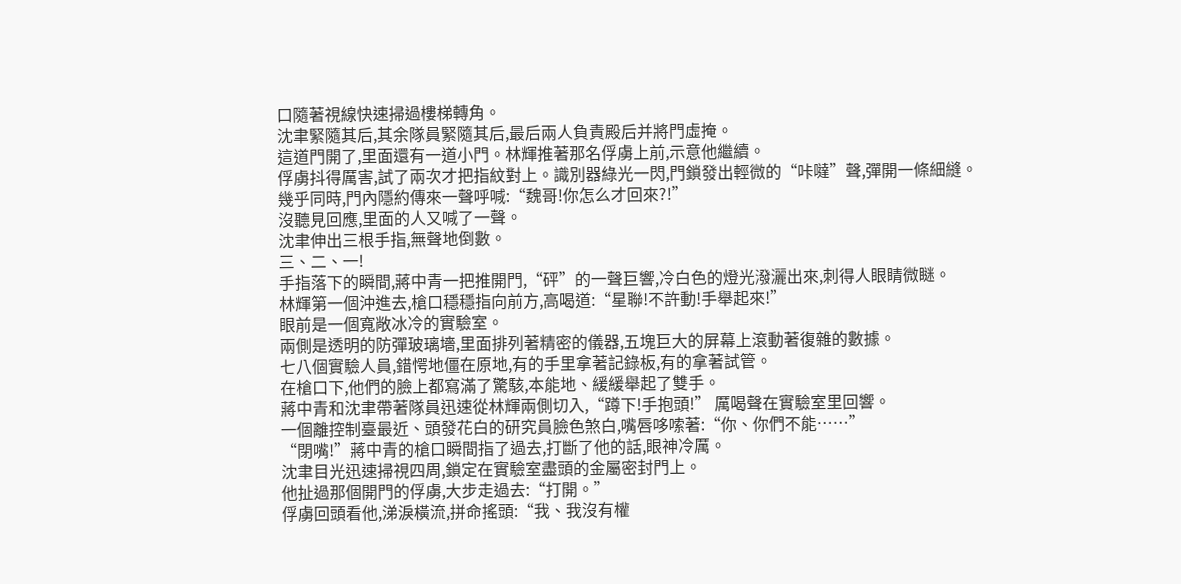口隨著視線快速掃過樓梯轉角。
沈聿緊隨其后,其余隊員緊隨其后,最后兩人負責殿后并將門虛掩。
這道門開了,里面還有一道小門。林輝推著那名俘虜上前,示意他繼續。
俘虜抖得厲害,試了兩次才把指紋對上。識別器綠光一閃,門鎖發出輕微的“咔噠”聲,彈開一條細縫。
幾乎同時,門內隱約傳來一聲呼喊:“魏哥!你怎么才回來?!”
沒聽見回應,里面的人又喊了一聲。
沈聿伸出三根手指,無聲地倒數。
三、二、一!
手指落下的瞬間,蔣中青一把推開門,“砰”的一聲巨響,冷白色的燈光潑灑出來,刺得人眼睛微瞇。
林輝第一個沖進去,槍口穩穩指向前方,高喝道:“星聯!不許動!手舉起來!”
眼前是一個寬敞冰冷的實驗室。
兩側是透明的防彈玻璃墻,里面排列著精密的儀器,五塊巨大的屏幕上滾動著復雜的數據。
七八個實驗人員,錯愕地僵在原地,有的手里拿著記錄板,有的拿著試管。
在槍口下,他們的臉上都寫滿了驚駭,本能地、緩緩舉起了雙手。
蔣中青和沈聿帶著隊員迅速從林輝兩側切入,“蹲下!手抱頭!” 厲喝聲在實驗室里回響。
一個離控制臺最近、頭發花白的研究員臉色煞白,嘴唇哆嗦著:“你、你們不能……”
“閉嘴!”蔣中青的槍口瞬間指了過去,打斷了他的話,眼神冷厲。
沈聿目光迅速掃視四周,鎖定在實驗室盡頭的金屬密封門上。
他扯過那個開門的俘虜,大步走過去:“打開。”
俘虜回頭看他,涕淚橫流,拼命搖頭:“我、我沒有權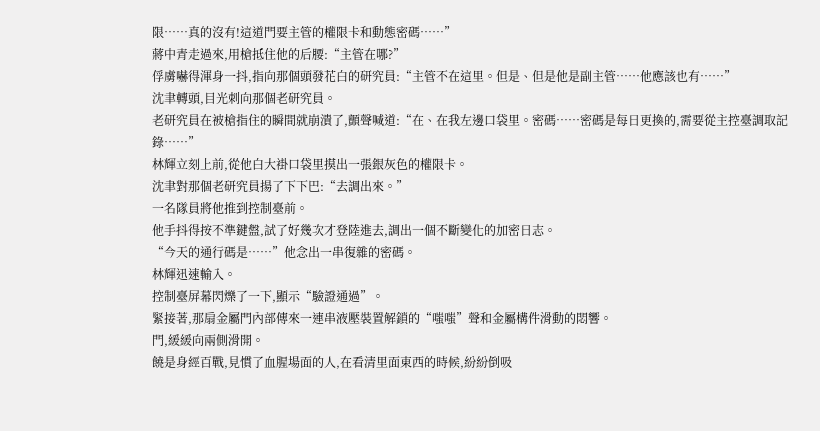限……真的沒有!這道門要主管的權限卡和動態密碼……”
蔣中青走過來,用槍抵住他的后腰:“主管在哪?”
俘虜嚇得渾身一抖,指向那個頭發花白的研究員:“主管不在這里。但是、但是他是副主管……他應該也有……”
沈聿轉頭,目光刺向那個老研究員。
老研究員在被槍指住的瞬間就崩潰了,顫聲喊道:“在、在我左邊口袋里。密碼……密碼是每日更換的,需要從主控臺調取記錄……”
林輝立刻上前,從他白大褂口袋里摸出一張銀灰色的權限卡。
沈聿對那個老研究員揚了下下巴:“去調出來。”
一名隊員將他推到控制臺前。
他手抖得按不準鍵盤,試了好幾次才登陸進去,調出一個不斷變化的加密日志。
“今天的通行碼是……”他念出一串復雜的密碼。
林輝迅速輸入。
控制臺屏幕閃爍了一下,顯示“驗證通過”。
緊接著,那扇金屬門內部傳來一連串液壓裝置解鎖的“嗤嗤”聲和金屬構件滑動的悶響。
門,緩緩向兩側滑開。
饒是身經百戰,見慣了血腥場面的人,在看清里面東西的時候,紛紛倒吸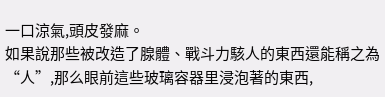一口涼氣,頭皮發麻。
如果說那些被改造了腺體、戰斗力駭人的東西還能稱之為“人”,那么眼前這些玻璃容器里浸泡著的東西,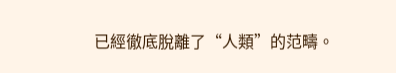已經徹底脫離了“人類”的范疇。